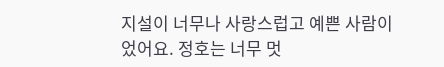지설이 너무나 사랑스럽고 예쁜 사람이었어요. 정호는 너무 멋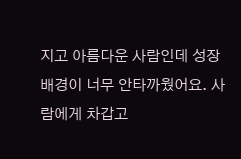지고 아름다운 사람인데 성장배경이 너무 안타까웠어요. 사람에게 차갑고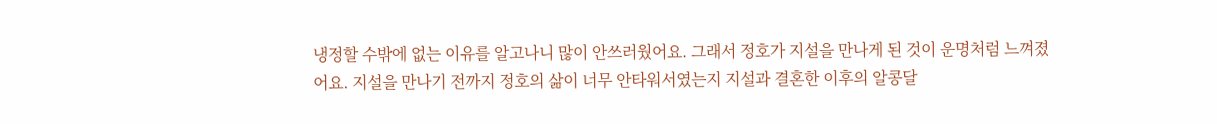냉정할 수밖에 없는 이유를 알고나니 많이 안쓰러웠어요. 그래서 정호가 지설을 만나게 된 것이 운명처럼 느껴졌어요. 지설을 만나기 전까지 정호의 삶이 너무 안타워서였는지 지설과 결혼한 이후의 알콩달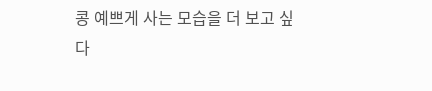콩 예쁘게 사는 모습을 더 보고 싶다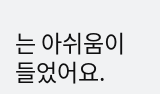는 아쉬움이 들었어요.